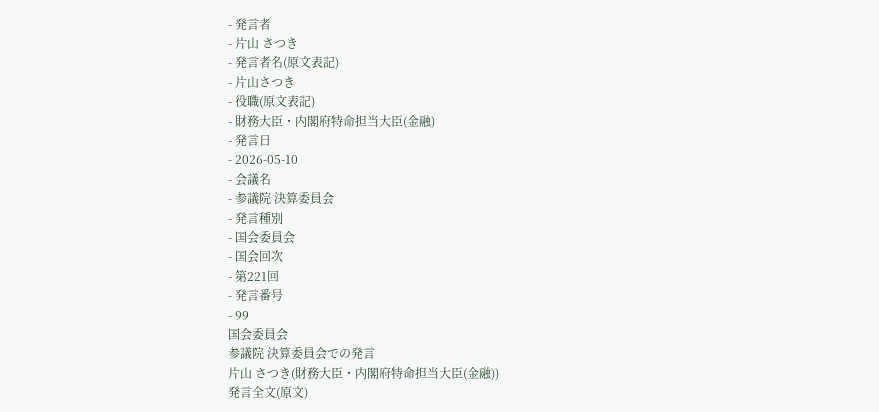- 発言者
- 片山 さつき
- 発言者名(原文表記)
- 片山さつき
- 役職(原文表記)
- 財務大臣・内閣府特命担当大臣(金融)
- 発言日
- 2026-05-10
- 会議名
- 参議院 決算委員会
- 発言種別
- 国会委員会
- 国会回次
- 第221回
- 発言番号
- 99
国会委員会
参議院 決算委員会での発言
片山 さつき(財務大臣・内閣府特命担当大臣(金融))
発言全文(原文)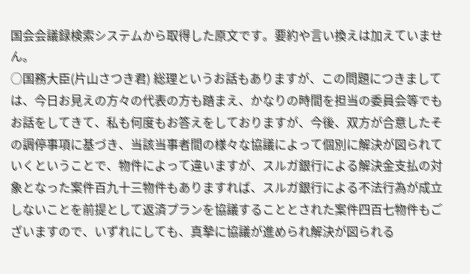国会会議録検索システムから取得した原文です。要約や言い換えは加えていません。
○国務大臣(片山さつき君) 総理というお話もありますが、この問題につきましては、今日お見えの方々の代表の方も踏まえ、かなりの時間を担当の委員会等でもお話をしてきて、私も何度もお答えをしておりますが、今後、双方が合意したその調停事項に基づき、当該当事者間の様々な協議によって個別に解決が図られていくということで、物件によって違いますが、スルガ銀行による解決金支払の対象となった案件百九十三物件もありますれば、スルガ銀行による不法行為が成立しないことを前提として返済プランを協議することとされた案件四百七物件もございますので、いずれにしても、真摯に協議が進められ解決が図られる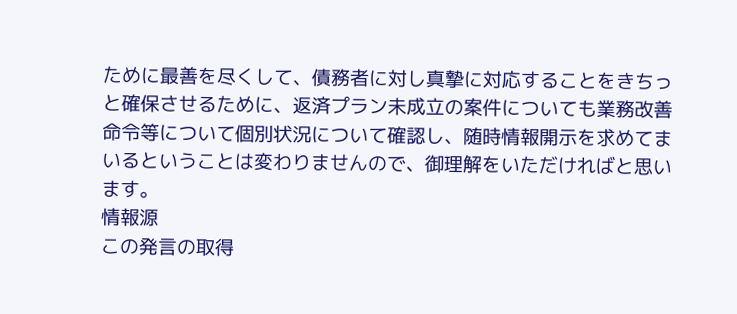ために最善を尽くして、債務者に対し真摯に対応することをきちっと確保させるために、返済プラン未成立の案件についても業務改善命令等について個別状況について確認し、随時情報開示を求めてまいるということは変わりませんので、御理解をいただければと思います。
情報源
この発言の取得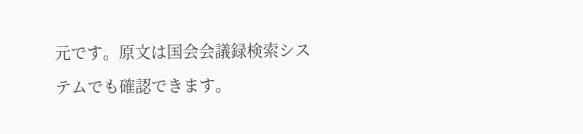元です。原文は国会会議録検索システムでも確認できます。